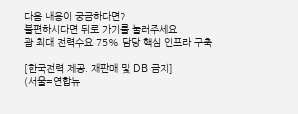다음 내용이 궁금하다면?
불편하시다면 뒤로 가기를 눌러주세요
괌 최대 전력수요 75% 담당 핵심 인프라 구축

[한국전력 제공. 재판매 및 DB 금지]
(서울=연합뉴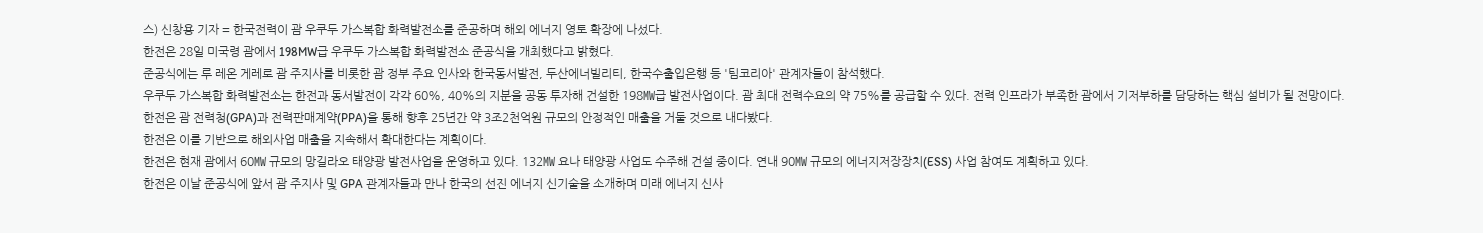스) 신창용 기자 = 한국전력이 괌 우쿠두 가스복합 화력발전소를 준공하며 해외 에너지 영토 확장에 나섰다.
한전은 28일 미국령 괌에서 198MW급 우쿠두 가스복합 화력발전소 준공식을 개최했다고 밝혔다.
준공식에는 루 레온 게레로 괌 주지사를 비롯한 괌 정부 주요 인사와 한국동서발전, 두산에너빌리티, 한국수출입은행 등 '팀코리아' 관계자들이 참석했다.
우쿠두 가스복합 화력발전소는 한전과 동서발전이 각각 60%, 40%의 지분을 공동 투자해 건설한 198㎿급 발전사업이다. 괌 최대 전력수요의 약 75%를 공급할 수 있다. 전력 인프라가 부족한 괌에서 기저부하를 담당하는 핵심 설비가 될 전망이다.
한전은 괌 전력청(GPA)과 전력판매계약(PPA)을 통해 향후 25년간 약 3조2천억원 규모의 안정적인 매출을 거둘 것으로 내다봤다.
한전은 이를 기반으로 해외사업 매출을 지속해서 확대한다는 계획이다.
한전은 현재 괌에서 60㎿ 규모의 망길라오 태양광 발전사업을 운영하고 있다. 132㎿ 요나 태양광 사업도 수주해 건설 중이다. 연내 90㎿ 규모의 에너지저장장치(ESS) 사업 참여도 계획하고 있다.
한전은 이날 준공식에 앞서 괌 주지사 및 GPA 관계자들과 만나 한국의 선진 에너지 신기술을 소개하며 미래 에너지 신사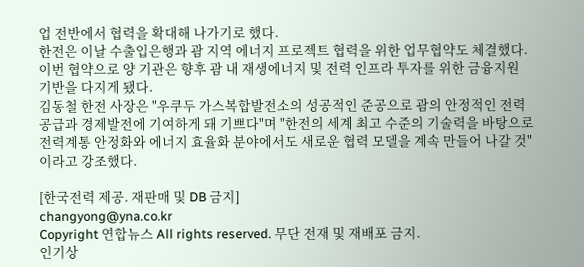업 전반에서 협력을 확대해 나가기로 했다.
한전은 이날 수출입은행과 괌 지역 에너지 프로젝트 협력을 위한 업무협약도 체결했다. 이번 협약으로 양 기관은 향후 괌 내 재생에너지 및 전력 인프라 투자를 위한 금융지원 기반을 다지게 됐다.
김동철 한전 사장은 "우쿠두 가스복합발전소의 성공적인 준공으로 괌의 안정적인 전력공급과 경제발전에 기여하게 돼 기쁘다"며 "한전의 세계 최고 수준의 기술력을 바탕으로 전력계통 안정화와 에너지 효율화 분야에서도 새로운 협력 모델을 계속 만들어 나갈 것"이라고 강조했다.

[한국전력 제공. 재판매 및 DB 금지]
changyong@yna.co.kr
Copyright 연합뉴스 All rights reserved. 무단 전재 및 재배포 금지.
인기상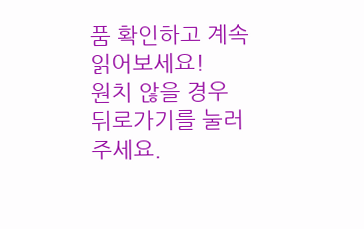품 확인하고 계속 읽어보세요!
원치 않을 경우 뒤로가기를 눌러주세요.